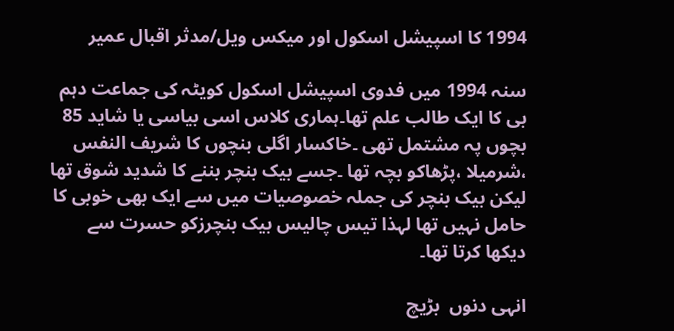1994 کا اسپیشل اسکول اور میکس ویل/مدثر اقبال عمیر

سنہ 1994 میں فدوی اسپیشل اسکول کویٹہ کی جماعت دہم بی کا ایک طالب علم تھا۔ہماری کلاس اسی بیاسی یا شاید 85 بچوں پہ مشتمل تھی ۔خاکسار اگلی بنچوں کا شریف النفس ،شرمیلا ،پڑھاکو بچہ تھا ۔جسے بیک بنچر بننے کا شدید شوق تھا لیکن بیک بنچر کی جملہ خصوصیات میں سے ایک بھی خوبی کا حامل نہیں تھا لہذا تیس چالیس بیک بنچرزکو حسرت سے دیکھا کرتا تھا۔

انہی دنوں  بڑیچ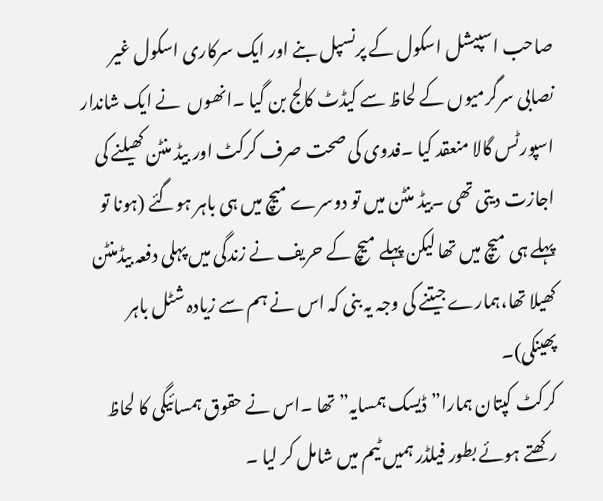صاحب اسپیشل اسکول کے پرنسپل بنے اور ایک سرکاری اسکول غیر نصابی سرگرمیوں کے لحاظ سے کیڈٹ کالج بن گیا ۔انھوں  نے ایک شاندار اسپورٹس گالا منعقد کیا ۔فدوی کی صحت صرف کرکٹ اور بیڈ منٹن کھیلنے کی اجازت دیتی تھی ۔بیڈ منٹن میں تو دوسرے میچ میں ہی باہر ہوگئے (ہونا تو پہلے ہی میچ میں تھا لیکن پہلے میچ کے حریف نے زندگی میں پہلی دفعہ بیڈمنٹن کھیلا تھا،ہمارے جیتنے کی وجہ یہ بنی کہ اس نے ہم سے زیادہ شٹل باہر پھینکی)۔
کرکٹ کپتان ہمارا” ڈیسک ہمسایہ” تھا ۔اس نے حقوق ہمسائیگی کا لحاظ رکھتے ہوئے بطور فیلڈر ہمیں ٹیم میں شامل کر لیا ۔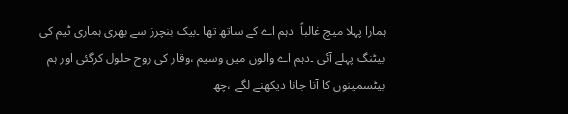ہمارا پہلا میچ غالباً  دہم اے کے ساتھ تھا ۔بیک بنچرز سے بھری ہماری ٹیم کی بیٹنگ پہلے آئی ۔دہم اے والوں میں وسیم ،وقار کی روح حلول کرگئی اور ہم بیٹسمینوں کا آنا جانا دیکھنے لگے ،چھ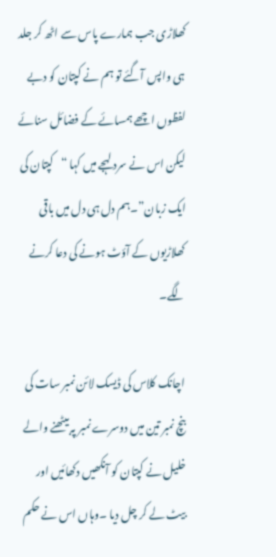کھلاڑی جب ہمارے پاس سے اٹھ کر جلد ہی واپس آگئے تو ہم نے کپتان کو دبے لفظوں اچھے ہمسائے کے فضائل سنائے لیکن اس نے سرد لہجے میں کہا “کپتان کی ایک زبان”۔ہم دل ہی دل میں باقی کھلاڑیوں کے آؤٹ ہونے کی دعا کرنے لگے۔

اچانک کلاس کی ڈیسک لائن نمبر سات کی بنچ نمبر تین میں دوسرے نمبر پہ بیٹھنے والے خلیل نے کپتان کو آنکھیں دکھائیں اور بیٹ لے کر چل دیا ۔وہاں اس نے حکم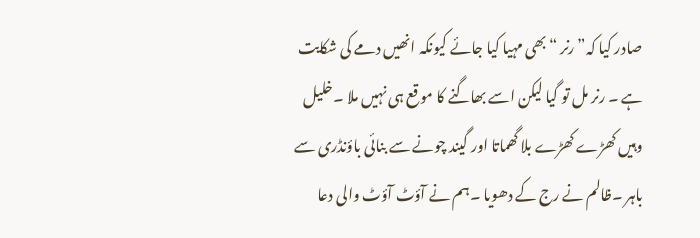صادر کیا کہ” رنر “بھی مہیا کیا جائے کیونکہ انھیں دمے کی شکایت ہے ۔ رنر مل تو گیا لیکن اسے بھاگنے کا موقع ہی نہیں ملا ۔خلیل وہیں کھڑے کھڑے بلا گھماتا اور گیند چونے سے بنائی باؤنڈری سے باہر ۔ظالم نے رج کے دھویا ۔ہم نے آؤٹ آؤٹ والی دعا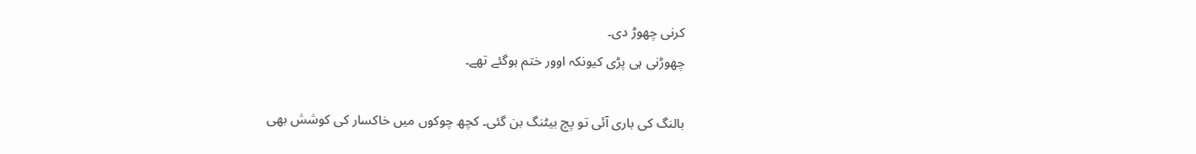کرنی چھوڑ دی۔
چھوڑنی ہی پڑی کیونکہ اوور ختم ہوگئے تھے۔

بالنگ کی باری آئی تو پچ بیٹنگ بن گئی۔ کچھ چوکوں میں خاکسار کی کوشش بھی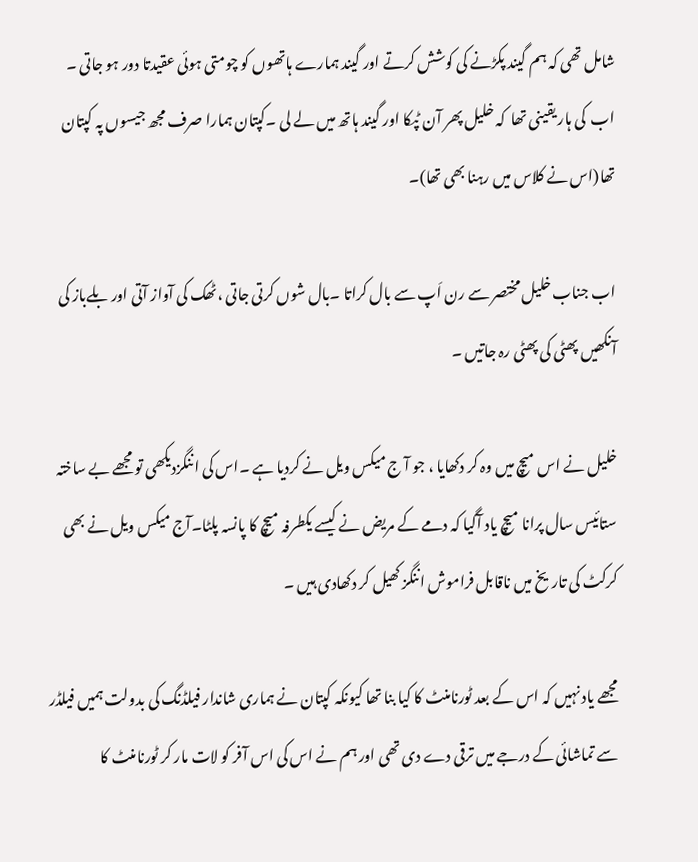شامل تھی کہ ہم گیند پکڑنے کی کوشش کرتے اور گیند ہمارے ہاتھوں کو چومتی ہوئی عقیدتا دور ہو جاتی ۔
اب  کی ہار یقینی تھا  کہ خلیل پھر آن ٹپکا اور گیند ہاتھ میں لے لی ۔کپتان ہمارا صرف مجھ جیسوں پہ کپتان تھا(اس نے کلاس میں رہنا بھی تھا)۔

اب جناب خلیل مختصر سے رن اَپ سے بال کراتا ۔بال شوں کرتی جاتی ،ٹھک کی آواز آتی اور بلےباز کی آنکھیں پھٹی کی پھٹی رہ جاتیں ۔

خلیل نے اس میچ میں وہ کر دکھایا ، جو آ ج میکس ویل نے کردیا ہے ۔اس کی اننگزدیکھی تو مجھے بے ساختہ ستائیس سال پرانا میچ یاد آگیا کہ دمے کے مریض نے کیسے یکطرفہ میچ کا پانسہ پلٹا۔آج میکس ویل نے بھی کرکٹ کی تاریخ میں ناقابل فراموش اننگز کھیل کر دکھادی ہیں ۔

مجھے یاد نہیں کہ اس کے بعد ٹورنامنٹ کا کیا بنا تھا کیونکہ کپتان نے ہماری شاندار فیلڈنگ کی بدولت ہمیں فیلڈر سے تماشائی کے درجے میں ترقی دے دی تھی اور ہم نے اس کی اس آفر کو لات مار کر ٹورنامنٹ کا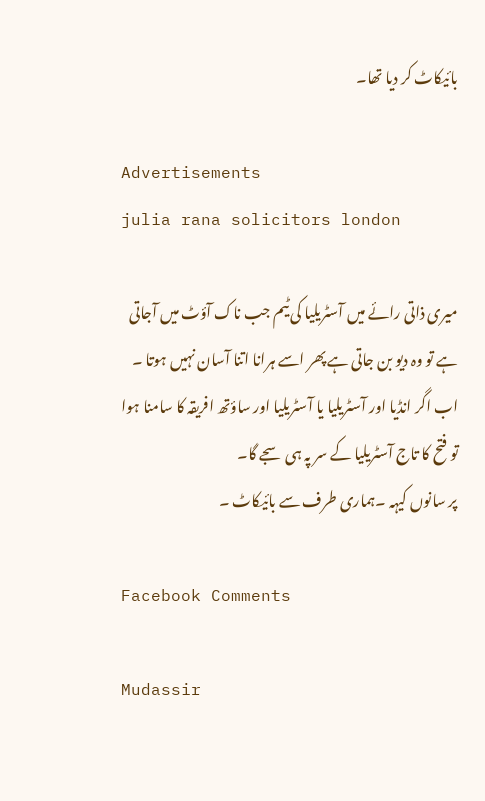بائیکاٹ کر دیا تھا۔

Advertisements
julia rana solicitors london

میری ذاتی رائے میں آسٹریلیا کی ٹیم جب ناک آؤٹ میں آجاتی ہے تو وہ دیو بن جاتی ہے پھر اسے ہرانا اتنا آسان نہیں ہوتا ۔ اب اگر انڈیا اور آسٹریلیا یا آسٹریلیا اور ساؤتھ افریقہ کا سامنا ہوا تو فتح کا تاج آسٹریلیا کے سر پہ ہی سجے گا۔
پر سانوں کیہہ ۔ہماری طرف سے بائیکاٹ ۔

Facebook Comments

Mudassir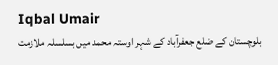Iqbal Umair
بلوچستان کے ضلع جعفرآباد کے شہر اوستہ محمد میں بسلسلہ ملازمت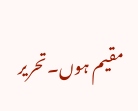مقیم ہوں۔تحریر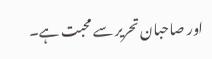اور صاحبان تحریر سے محبت ہے۔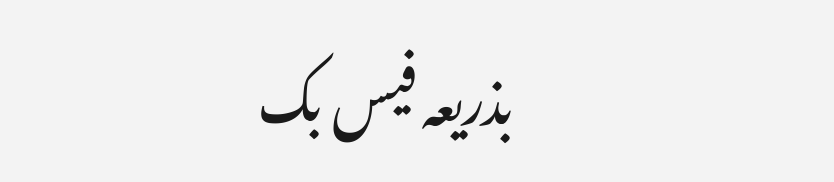بذریعہ فیس بک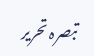تبصرہ تحریر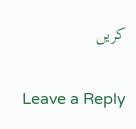کریں

Leave a Reply